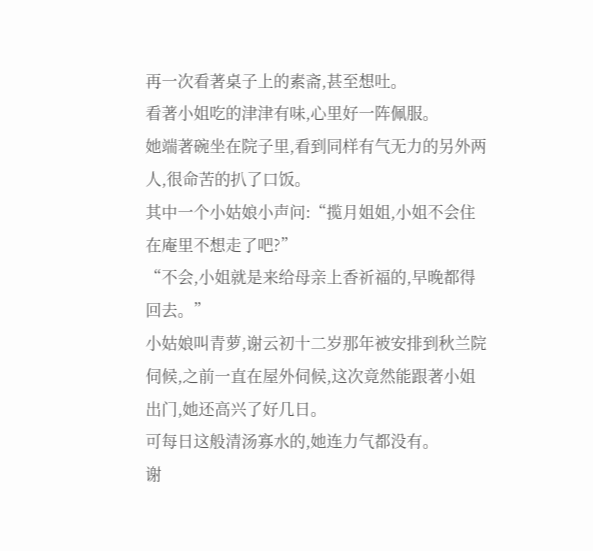再一次看著桌子上的素斋,甚至想吐。
看著小姐吃的津津有味,心里好一阵佩服。
她端著碗坐在院子里,看到同样有气无力的另外两人,很命苦的扒了口饭。
其中一个小姑娘小声问:“揽月姐姐,小姐不会住在庵里不想走了吧?”
“不会,小姐就是来给母亲上香祈福的,早晚都得回去。”
小姑娘叫青萝,谢云初十二岁那年被安排到秋兰院伺候,之前一直在屋外伺候,这次竟然能跟著小姐出门,她还高兴了好几日。
可每日这般清汤寡水的,她连力气都没有。
谢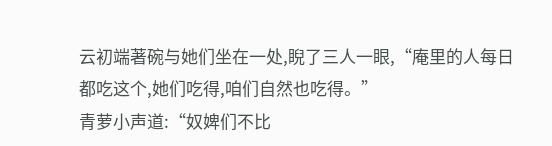云初端著碗与她们坐在一处,睨了三人一眼,“庵里的人每日都吃这个,她们吃得,咱们自然也吃得。”
青萝小声道:“奴婢们不比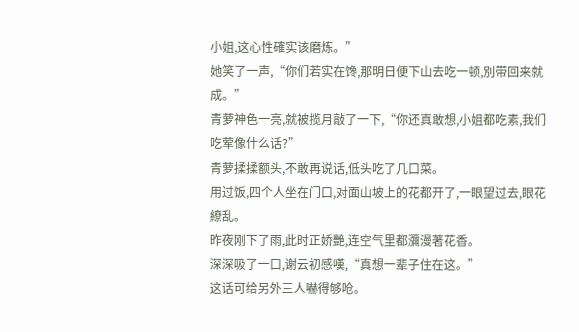小姐,这心性確实该磨炼。”
她笑了一声,“你们若实在馋,那明日便下山去吃一顿,別带回来就成。”
青萝神色一亮,就被揽月敲了一下,“你还真敢想,小姐都吃素,我们吃荤像什么话?”
青萝揉揉额头,不敢再说话,低头吃了几口菜。
用过饭,四个人坐在门口,对面山坡上的花都开了,一眼望过去,眼花繚乱。
昨夜刚下了雨,此时正娇艷,连空气里都瀰漫著花香。
深深吸了一口,谢云初感嘆,“真想一辈子住在这。”
这话可给另外三人嚇得够呛。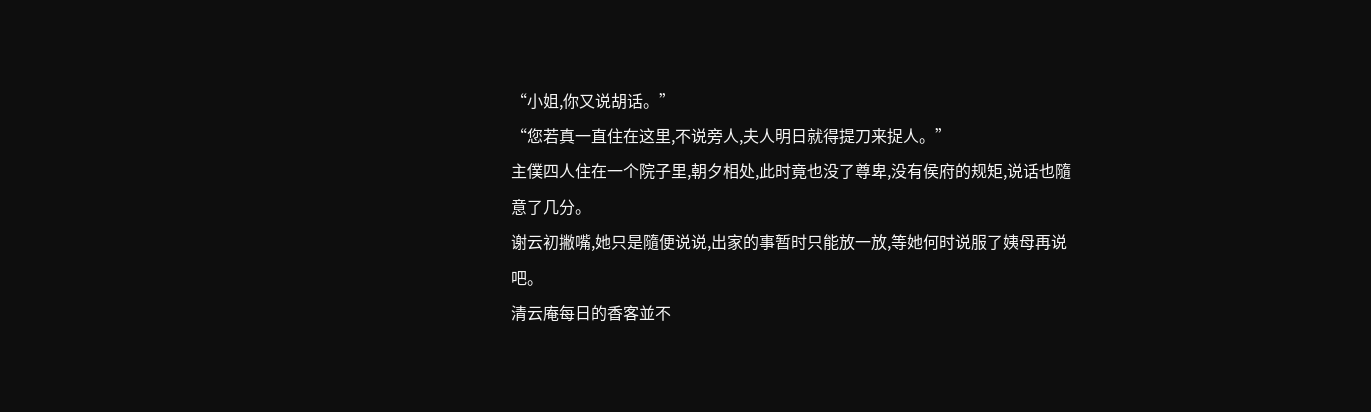“小姐,你又说胡话。”
“您若真一直住在这里,不说旁人,夫人明日就得提刀来捉人。”
主僕四人住在一个院子里,朝夕相处,此时竟也没了尊卑,没有侯府的规矩,说话也隨意了几分。
谢云初撇嘴,她只是隨便说说,出家的事暂时只能放一放,等她何时说服了姨母再说吧。
清云庵每日的香客並不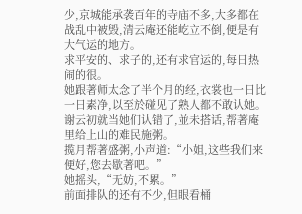少,京城能承袭百年的寺庙不多,大多都在战乱中被毁,清云庵还能屹立不倒,便是有大气运的地方。
求平安的、求子的,还有求官运的,每日热闹的很。
她跟著师太念了半个月的经,衣裳也一日比一日素净,以至於碰见了熟人都不敢认她。
谢云初就当她们认错了,並未搭话,帮著庵里给上山的难民施粥。
揽月帮著盛粥,小声道:“小姐,这些我们来便好,您去歇著吧。”
她摇头,“无妨,不累。”
前面排队的还有不少,但眼看桶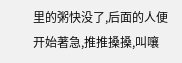里的粥快没了,后面的人便开始著急,推推搡搡,叫嚷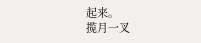起来。
揽月一叉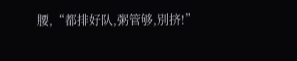腰,“都排好队,粥管够,別挤!”